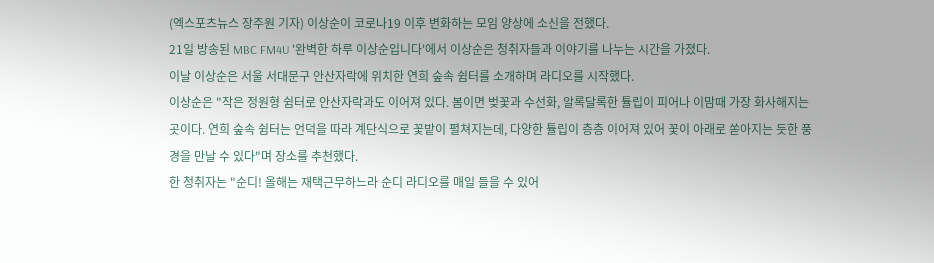(엑스포츠뉴스 장주원 기자) 이상순이 코로나19 이후 변화하는 모임 양상에 소신을 전했다.
21일 방송된 MBC FM4U '완벽한 하루 이상순입니다'에서 이상순은 청취자들과 이야기를 나누는 시간을 가졌다.
이날 이상순은 서울 서대문구 안산자락에 위치한 연희 숲속 쉼터를 소개하며 라디오를 시작했다.
이상순은 "작은 정원형 쉼터로 안산자락과도 이어져 있다. 봄이면 벚꽃과 수선화, 알록달록한 튤립이 피어나 이맘때 가장 화사해지는 곳이다. 연희 숲속 쉼터는 언덕을 따라 계단식으로 꽃밭이 펼쳐지는데, 다양한 튤립이 층층 이어져 있어 꽃이 아래로 쏟아지는 듯한 풍경을 만날 수 있다"며 장소를 추천했다.
한 청취자는 "순디! 올해는 재택근무하느라 순디 라디오를 매일 들을 수 있어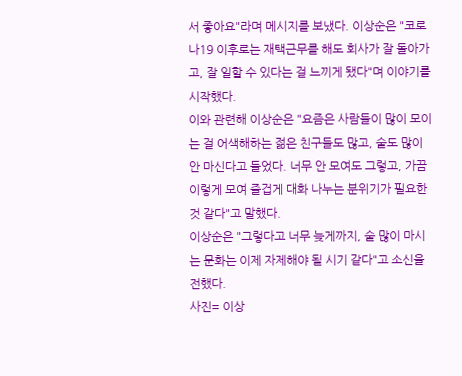서 좋아요"라며 메시지를 보냈다. 이상순은 "코로나19 이후로는 재택근무를 해도 회사가 잘 돌아가고, 잘 일할 수 있다는 걸 느끼게 됐다"며 이야기를 시작했다.
이와 관련해 이상순은 "요즘은 사람들이 많이 모이는 걸 어색해하는 젊은 친구들도 많고, 술도 많이 안 마신다고 들었다. 너무 안 모여도 그렇고, 가끔 이렇게 모여 즐겁게 대화 나누는 분위기가 필요한 것 같다"고 말했다.
이상순은 "그렇다고 너무 늦게까지, 술 많이 마시는 문화는 이제 자제해야 될 시기 같다"고 소신을 전했다.
사진= 이상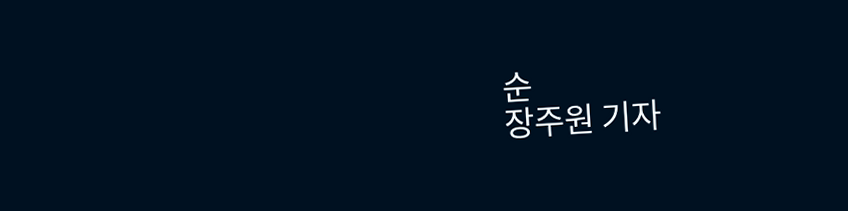순
장주원 기자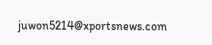juwon5214@xportsnews.com